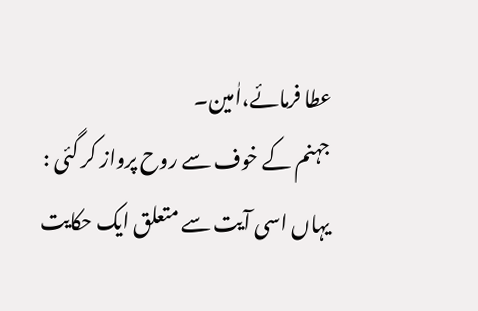عطا فرمائے،اٰمین۔
جہنم کے خوف سے روح پرواز کر گئی :
یہاں اسی آیت سے متعلق ایک حکایت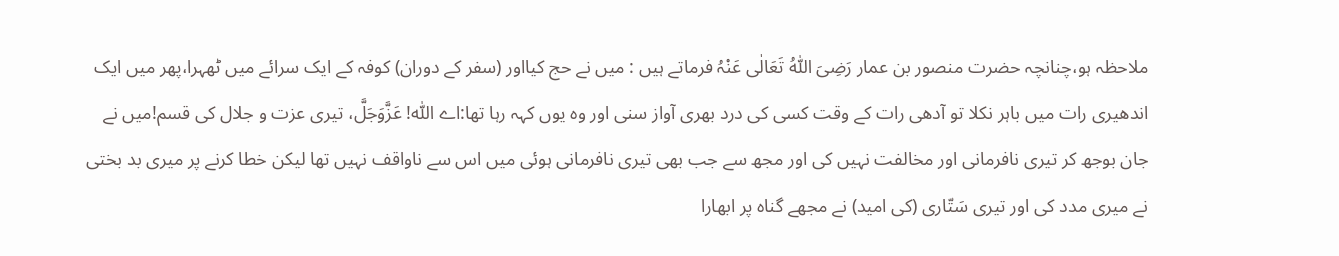ملاحظہ ہو،چنانچہ حضرت منصور بن عمار رَضِیَ اللّٰہُ تَعَالٰی عَنْہُ فرماتے ہیں : میں نے حج کیااور (سفر کے دوران) کوفہ کے ایک سرائے میں ٹھہرا،پھر میں ایک اندھیری رات میں باہر نکلا تو آدھی رات کے وقت کسی کی درد بھری آواز سنی اور وہ یوں کہہ رہا تھا:اے اللّٰہ! عَزَّوَجَلَّ، تیری عزت و جلال کی قسم!میں نے جان بوجھ کر تیری نافرمانی اور مخالفت نہیں کی اور مجھ سے جب بھی تیری نافرمانی ہوئی میں اس سے ناواقف نہیں تھا لیکن خطا کرنے پر میری بد بختی نے میری مدد کی اور تیری سَتّاری (کی امید) نے مجھے گناہ پر ابھارا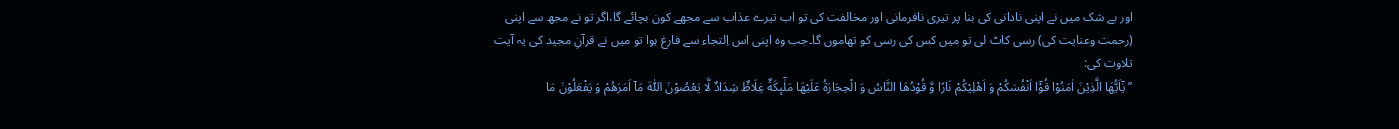اور بے شک میں نے اپنی نادانی کی بنا پر تیری نافرمانی اور مخالفت کی تو اب تیرے عذاب سے مجھے کون بچائے گا،اگر تو نے مجھ سے اپنی (رحمت وعنایت کی) رسی کاٹ لی تو میں کس کی رسی کو تھاموں گا۔جب وہ اپنی اس اِلتجاء سے فارغ ہوا تو میں نے قرآنِ مجید کی یہ آیت تلاوت کی:
’’یٰۤاَیُّهَا الَّذِیْنَ اٰمَنُوْا قُوْۤا اَنْفُسَكُمْ وَ اَهْلِیْكُمْ نَارًا وَّ قُوْدُهَا النَّاسُ وَ الْحِجَارَةُ عَلَیْهَا مَلٰٓىٕكَةٌ غِلَاظٌ شِدَادٌ لَّا یَعْصُوْنَ اللّٰهَ مَاۤ اَمَرَهُمْ وَ یَفْعَلُوْنَ مَا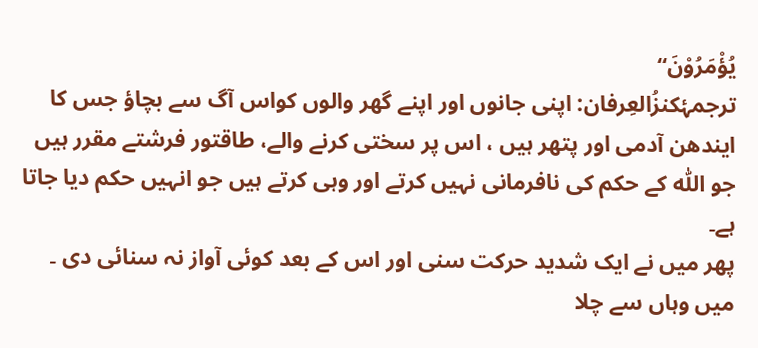یُؤْمَرُوْنَ‘‘
ترجمۂکنزُالعِرفان: اپنی جانوں اور اپنے گھر والوں کواس آگ سے بچاؤ جس کا ایندھن آدمی اور پتھر ہیں ، اس پر سختی کرنے والے، طاقتور فرشتے مقرر ہیں جو اللّٰہ کے حکم کی نافرمانی نہیں کرتے اور وہی کرتے ہیں جو انہیں حکم دیا جاتا ہے۔
پھر میں نے ایک شدید حرکت سنی اور اس کے بعد کوئی آواز نہ سنائی دی ۔ میں وہاں سے چلا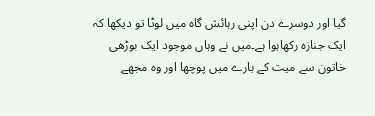گیا اور دوسرے دن اپنی رہائش گاہ میں لوٹا تو دیکھا کہ ایک جنازہ رکھاہوا ہے۔میں نے وہاں موجود ایک بوڑھی خاتون سے میت کے بارے میں پوچھا اور وہ مجھے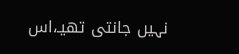نہیں جانتی تھیـ،اس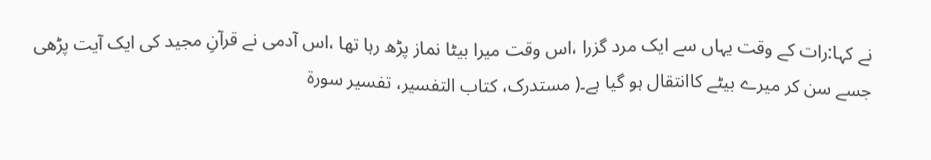نے کہا:رات کے وقت یہاں سے ایک مرد گزرا ،اس وقت میرا بیٹا نماز پڑھ رہا تھا ،اس آدمی نے قرآنِ مجید کی ایک آیت پڑھی جسے سن کر میرے بیٹے کاانتقال ہو گیا ہے۔( مستدرک، کتاب التفسیر، تفسیر سورۃ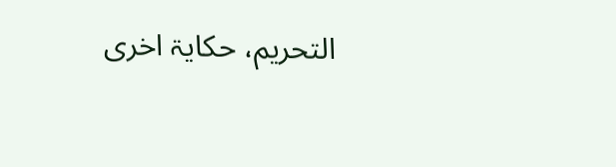التحریم، حکایۃ اخری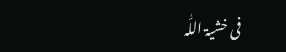فی خشیۃ اللّٰہ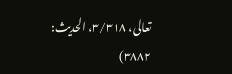تعالی، ۳/۳۱۸، الحدیث: ۳۸۸۲)